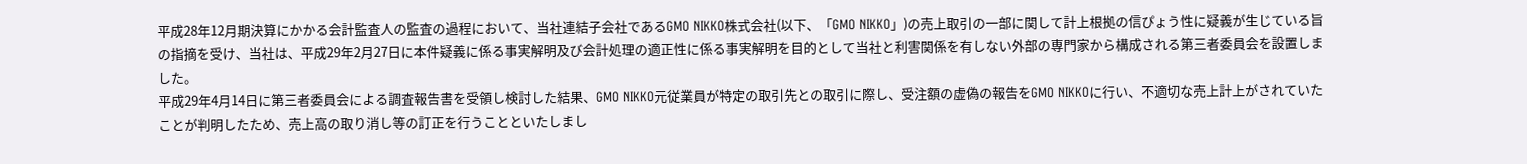平成28年12月期決算にかかる会計監査人の監査の過程において、当社連結子会社であるGMO NIKKO株式会社(以下、「GMO NIKKO」)の売上取引の一部に関して計上根拠の信ぴょう性に疑義が生じている旨の指摘を受け、当社は、平成29年2月27日に本件疑義に係る事実解明及び会計処理の適正性に係る事実解明を目的として当社と利害関係を有しない外部の専門家から構成される第三者委員会を設置しました。
平成29年4月14日に第三者委員会による調査報告書を受領し検討した結果、GMO NIKKO元従業員が特定の取引先との取引に際し、受注額の虚偽の報告をGMO NIKKOに行い、不適切な売上計上がされていたことが判明したため、売上高の取り消し等の訂正を行うことといたしまし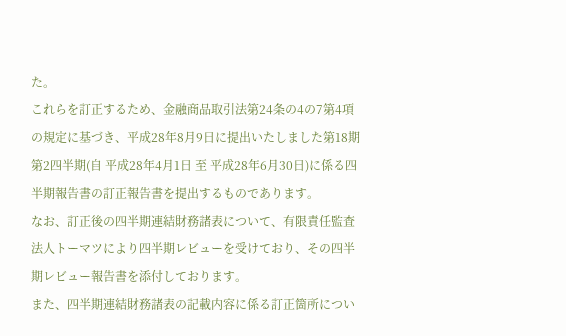た。
これらを訂正するため、金融商品取引法第24条の4の7第4項の規定に基づき、平成28年8月9日に提出いたしました第18期第2四半期(自 平成28年4月1日 至 平成28年6月30日)に係る四半期報告書の訂正報告書を提出するものであります。
なお、訂正後の四半期連結財務諸表について、有限責任監査法人トーマツにより四半期レビューを受けており、その四半期レビュー報告書を添付しております。
また、四半期連結財務諸表の記載内容に係る訂正箇所につい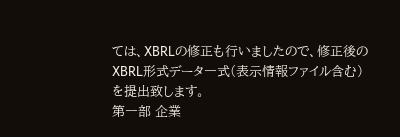ては、XBRLの修正も行いましたので、修正後のXBRL形式データ一式(表示情報ファイル含む)を提出致します。
第一部 企業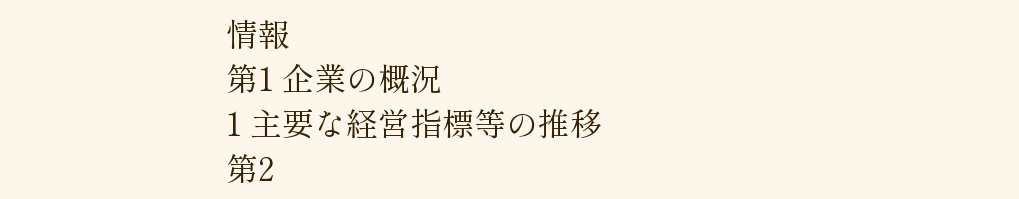情報
第1 企業の概況
1 主要な経営指標等の推移
第2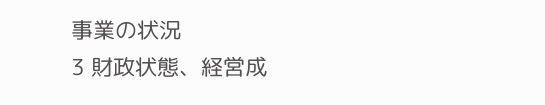事業の状況
3 財政状態、経営成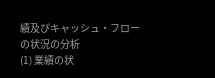績及びキャッシュ・フローの状況の分析
(1) 業績の状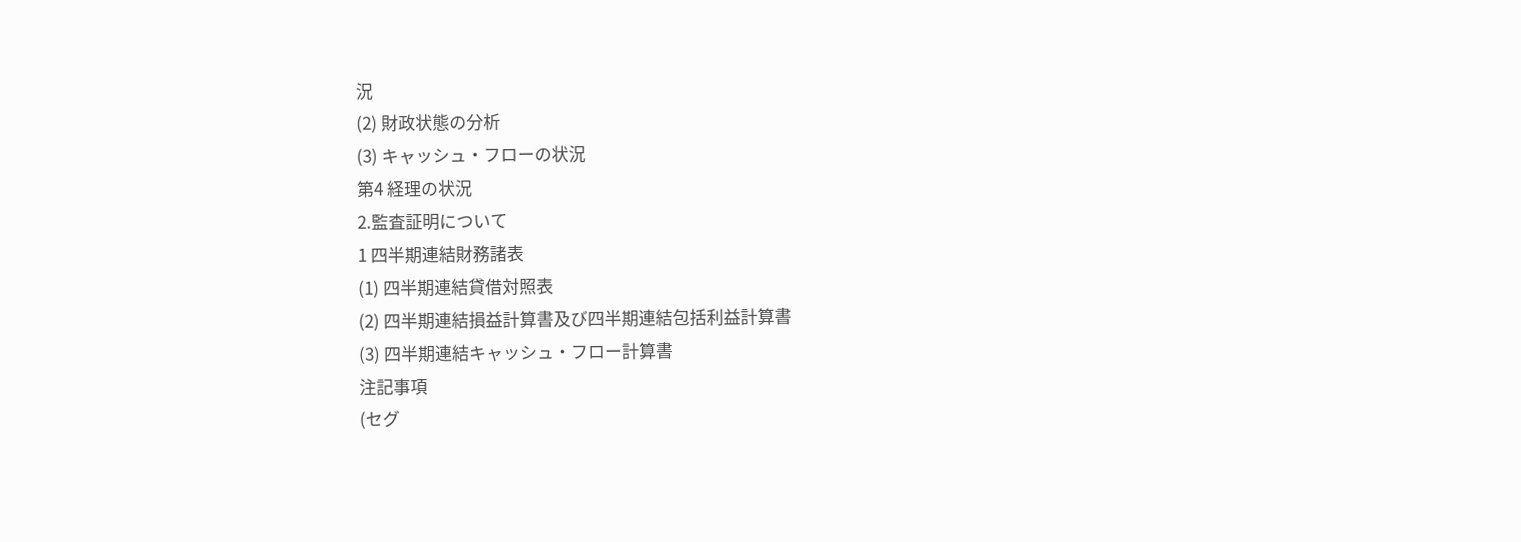況
(2) 財政状態の分析
(3) キャッシュ・フローの状況
第4 経理の状況
2.監査証明について
1 四半期連結財務諸表
(1) 四半期連結貸借対照表
(2) 四半期連結損益計算書及び四半期連結包括利益計算書
(3) 四半期連結キャッシュ・フロー計算書
注記事項
(セグ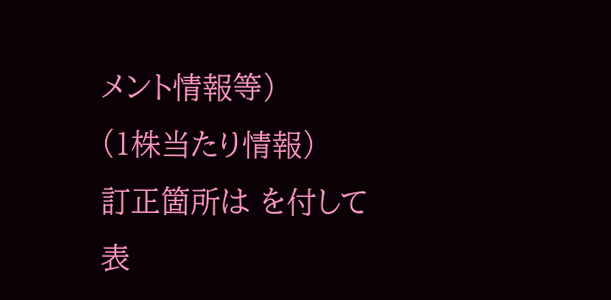メント情報等)
(1株当たり情報)
訂正箇所は を付して表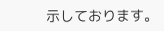示しております。